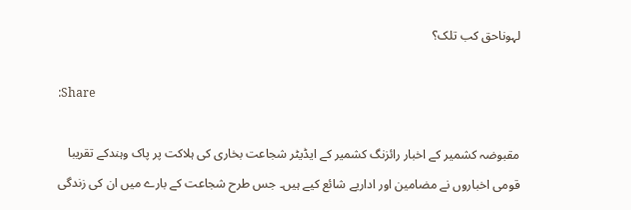لہوناحق کب تلک؟

:Share

مقبوضہ کشمیر کے اخبار رائزنگ کشمیر کے ایڈیٹر شجاعت بخاری کی ہلاکت پر پاک وہندکے تقریبا قومی اخباروں نے مضامین اور اداریے شائع کیے ہیں۔ جس طرح شجاعت کے بارے میں ان کی زندگی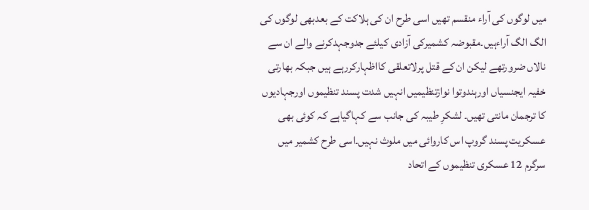میں لوگوں کی آراء منقسم تھیں اسی طرح ان کی ہلاکت کے بعدبھی لوگوں کی الگ الگ آراءہیں۔مقبوضہ کشمیرکی آزادی کیلئے جدوجہدکرنے والے ان سے نالاں ضرورتھے لیکن ان کے قتل پرلاتعلقی کااظہارکررہے ہیں جبکہ بھارتی خفیہ ایجنسیاں اورہندوتوا نوازتنظیمیں انہیں شدت پسند تنظیموں اورجہادیوں کا ترجمان مانتی تھیں۔ لشکرِ طیبہ کی جانب سے کہاگیاہے کہ کوئی بھی عسکریت پسند گروپ اس کاروائی میں ملوث نہیں۔اسی طرح کشمیر میں سرگرم 12 عسکری تنظیموں کے اتحاد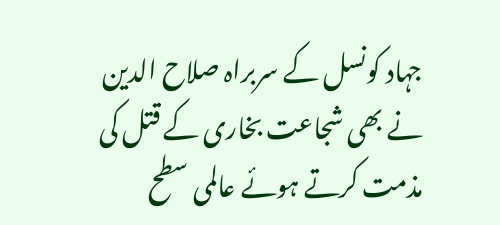جہاد کونسل کے سربراہ صلاح الدین نے بھی شجاعت بخاری کے قتل کی مذمت کرتے ہوئے عالمی سطح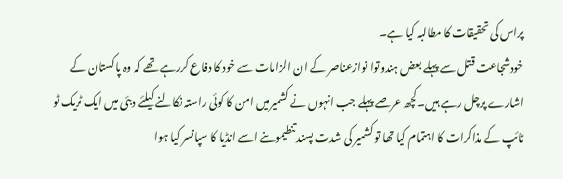پراس کی تحقیقات کا مطالبہ کیا ہے۔
خودشجاعت قتل سے پہلے بعض ہندوتوا نوازعناصر کے ان الزامات سے خود کا دفاع کررہے تھے کہ وہ پاکستان کے اشارے پرچل رہے ہیں۔کچھ عرصے پہلے جب انہوں نے کشمیرمیں امن کا کوئی راستہ نکالنے کیلئے دبئی میں ایک ٹریک ٹو ٹائپ کے مذاکرات کا اہتمام کیا تھا تو کشمیر کی شدت پسند تنطیموںنے اسے انڈیا کا سپانسر کیا ہوا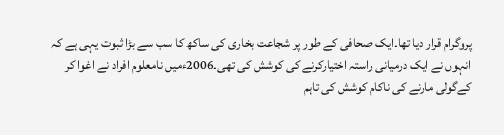پروگرام قرار دیا تھا۔ایک صحافی کے طور پر شجاعت بخاری کی ساکھ کا سب سے بڑا ثبوت یہی ہے کہ انہوں نے ایک درمیانی راستہ اختیارکرنے کی کوشش کی تھی۔2006ءمیں نامعلوم افراد نے اغوا کر کےگولی مارنے کی ناکام کوشش کی تاہم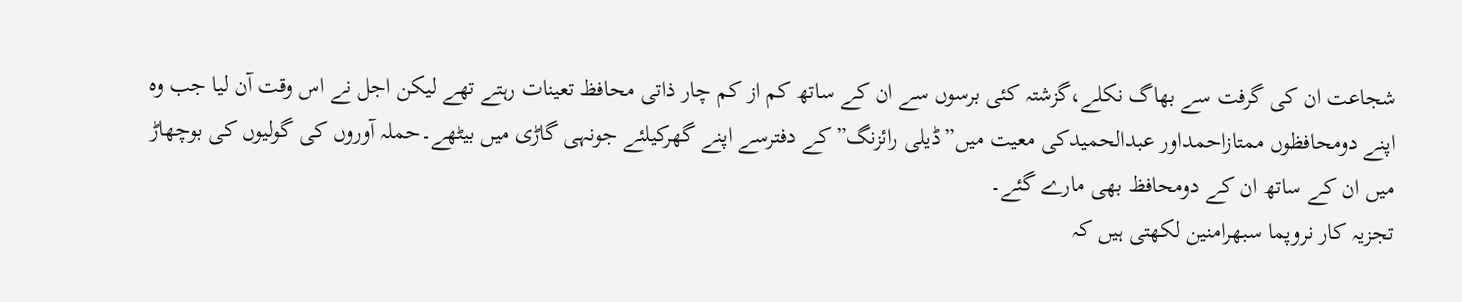شجاعت ان کی گرفت سے بھاگ نکلے،گزشتہ کئی برسوں سے ان کے ساتھ کم از کم چار ذاتی محافظ تعینات رہتے تھے لیکن اجل نے اس وقت آن لیا جب وہ اپنے دومحافظوں ممتازاحمداور عبدالحمیدکی معیت میں”ڈیلی رائزنگ”کے دفترسے اپنے گھرکیلئے جونہی گاڑی میں بیٹھے۔حملہ آوروں کی گولیوں کی بوچھاڑ میں ان کے ساتھ ان کے دومحافظ بھی مارے گئے۔
تجزیہ کار نروپما سبھرامنین لکھتی ہیں کہ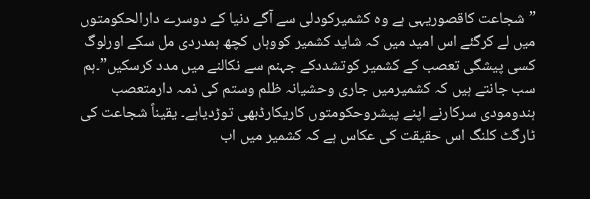”شجاعت کاقصوریہی ہے وہ کشمیرکودلی سے آگے دنیا کے دوسرے دارالحکومتوں میں لے کرگئے اس امید میں کہ شاید کشمیر کووہاں کچھ ہمدردی مل سکے اورلوگ کسی پیشگی تعصب کے کشمیر کوتشددکے جہنم سے نکالنے میں مدد کرسکیں”۔ہم سب جانتے ہیں کہ کشمیرمیں جاری وحشیانہ ظلم وستم کی ذمہ دارمتعصب ہندومودی سرکارنے اپنے پیشروحکومتوں کاریکارڈبھی توڑدیاہے۔ یقیناً شجاعت کی ٹارگٹ کلنگ اس حقیقت کی عکاس ہے کہ کشمیر میں اب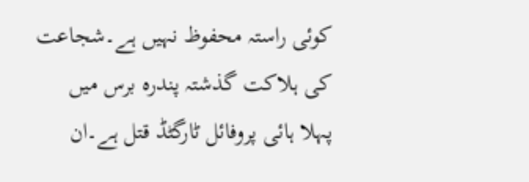کوئی راستہ محفوظ نہیں ہے۔شجاعت کی ہلاکت گذشتہ پندرہ برس میں پہلا ہائی پروفائل ٹارگٹڈ قتل ہے۔ان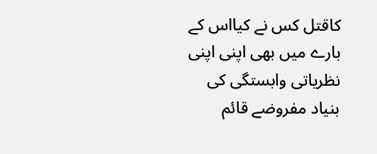کاقتل کس نے کیااس کے بارے میں بھی اپنی اپنی نظریاتی وابستگی کی بنیاد مفروضے قائم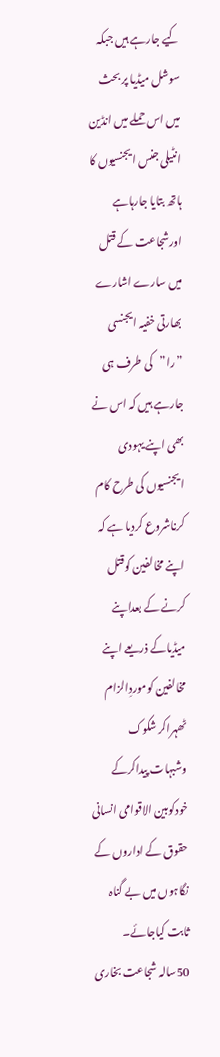کیے جارہے ہیں جبکہ سوشل میڈیا پر بحث میں اس حملے میں انڈین انٹیلی جنس ایجنسیوں کا ہاتھ بتایا جارہاہے اورشجاعت کے قتل میں سارے اشارے بھارتی خفیہ ایجنسی ”را”کی طرف ہی جارہے ہیں کہ اس نے بھی اپنے یہودی ایجنسیوں کی طرح کام کرناشروع کردیا ہے کہ اپنے مخالفین کوقتل کرنے کے بعداپنے میڈیاکے ذریعے اپنے مخالفین کوموردِالزام ٹھہراکر شکوک وشبہات پیداکرکے خودکوبین الاقوامی انسانی حقوق کے اداروں کے نگاہوں میں بے گناہ ثابت کیاجائے۔
50سالہ شجاعت بخاری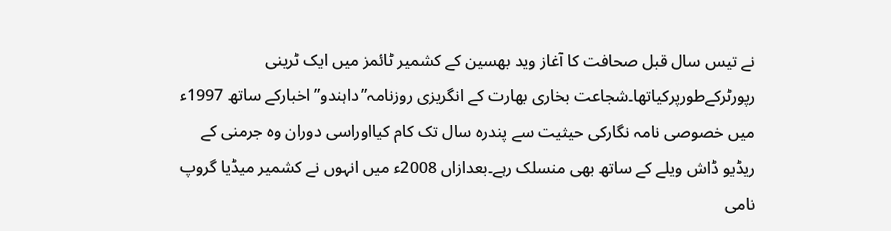نے تیس سال قبل صحافت کا آغاز وید بھسین کے کشمیر ٹائمز میں ایک ٹرینی رپورٹرکےطورپرکیاتھا۔شجاعت بخاری بھارت کے انگریزی روزنامہ”داہندو” اخبارکے ساتھ 1997ء میں خصوصی نامہ نگارکی حیثیت سے پندرہ سال تک کام کیااوراسی دوران وہ جرمنی کے ریڈیو ڈاش ویلے کے ساتھ بھی منسلک رہے۔بعدازاں 2008ء میں انہوں نے کشمیر میڈیا گروپ نامی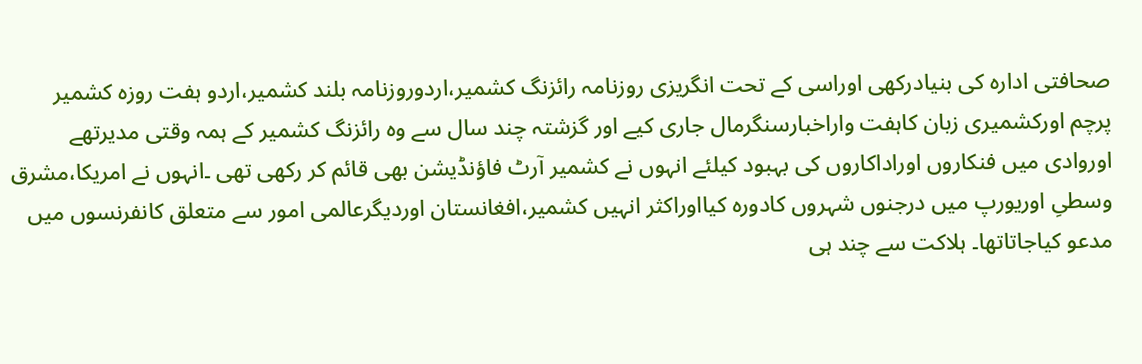صحافتی ادارہ کی بنیادرکھی اوراسی کے تحت انگریزی روزنامہ رائزنگ کشمیر،اردوروزنامہ بلند کشمیر،اردو ہفت روزہ کشمیر پرچم اورکشمیری زبان کاہفت واراخبارسنگرمال جاری کیے اور گزشتہ چند سال سے وہ رائزنگ کشمیر کے ہمہ وقتی مدیرتھے اوروادی میں فنکاروں اوراداکاروں کی بہبود کیلئے انہوں نے کشمیر آرٹ فاؤنڈیشن بھی قائم کر رکھی تھی ۔انہوں نے امریکا،مشرق وسطیِ اوریورپ میں درجنوں شہروں کادورہ کیااوراکثر انہیں کشمیر،افغانستان اوردیگرعالمی امور سے متعلق کانفرنسوں میں مدعو کیاجاتاتھا۔ ہلاکت سے چند ہی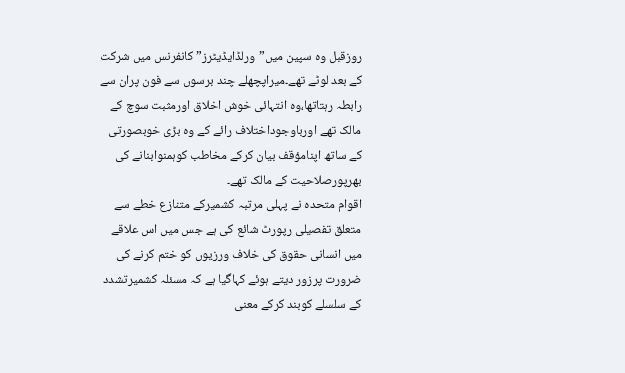روزقبل وہ سپین میں”ورلڈایڈیٹرز” کانفرنس میں شرکت کے بعد لوٹے تھے۔میراپچھلے چند برسوں سے فون پران سے رابطہ رہتاتھا،وہ انتہائی خوش اخلاق اورمثبت سوچ کے مالک تھے اورباوجوداختلاف رائے کے وہ بڑی خوبصورتی کے ساتھ اپنامؤقف بیان کرکے مخاطب کوہمنوابنانے کی بھرپورصلاحیت کے مالک تھے۔
اقوام متحدہ نے پہلی مرتبہ کشمیرکے متنازع خطے سے متعلق تفصیلی رپورٹ شائع کی ہے جس میں اس علاقے میں انسانی حقوق کی خلاف ورزیوں کو ختم کرنے کی ضرورت پرزور دیتے ہوئے کہاگیا ہے کہ مسئلہ کشمیرتشدد کے سلسلے کوبند کرکے معنی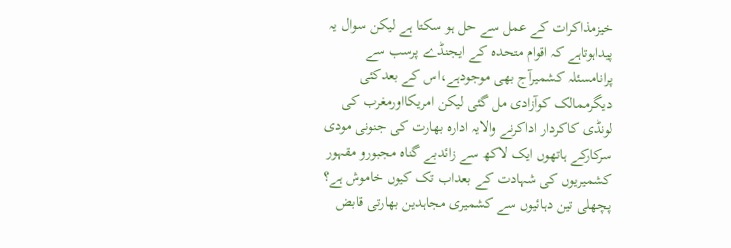خیزمذاکرات کے عمل سے حل ہو سکتا ہے لیکن سوال یہ پیداہوتاہے کہ اقوام متحدہ کے ایجنڈے پرسب سے پرانامسئلہ کشمیرآج بھی موجودہے،اس کے بعدکئی دیگرممالک کوآزادی مل گئی لیکن امریکااورمغرب کی لونڈی کاکردار اداکرنے والایہ ادارہ بھارت کی جنونی مودی سرکارکے ہاتھوں ایک لاکھ سے زائدبے گناہ مجبورو مقہور کشمیریوں کی شہادت کے بعداب تک کیوں خاموش ہے؟
پچھلی تین دہائیوں سے کشمیری مجاہدین بھارتی قابض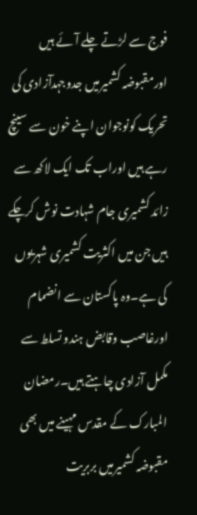فوج سے لڑتے چلے آئے ہیں اورمقبوضہ کشمیرمیں جدوجہدآزادی کی تحریک کونوجوان اپنے خون سے سینچ رہے ہیں اوراب تک ایک لاکھ سے زائد کشمیری جام شہادت نوش کرچکے ہیں جن میں اکثریت کشمیری شہریوں کی ہے۔وہ پاکستان سے انضمام اورغاصب وقابض ہندو تسلط سے مکمل آزادی چاہتے ہیں۔رمضان المبارک کے مقدس مہینے میں بھی مقبوضہ کشمیرمیں بربریت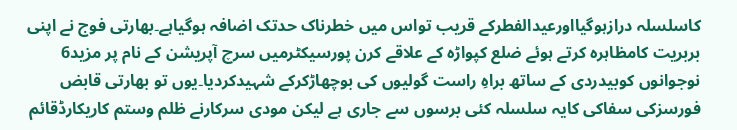کاسلسلہ درازہوگیااورعیدالفطرکے قریب تواس میں خطرناک حدتک اضافہ ہوگیاہے۔بھارتی فوج نے اپنی بربریت کامظاہرہ کرتے ہوئے ضلع کپواڑہ کے علاقے کرن پورسیکٹرمیں سرچ آپریشن کے نام پر مزید6 نوجوانوں کوبیدردی کے ساتھ براہِ راست گولیوں کی بوچھاڑکرکے شہیدکردیا۔یوں تو بھارتی قابض فورسزکی سفاکی کایہ سلسلہ کئی برسوں سے جاری ہے لیکن مودی سرکارنے ظلم وستم کاریکارڈقائم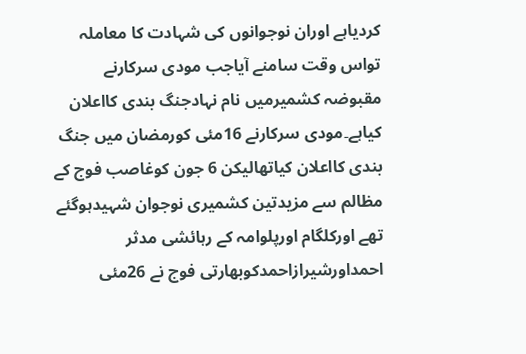کردیاہے اوران نوجوانوں کی شہادت کا معاملہ تواس وقت سامنے آیاجب مودی سرکارنے مقبوضہ کشمیرمیں نام نہادجنگ بندی کااعلان کیاہے۔مودی سرکارنے 16مئی کورمضان میں جنگ بندی کااعلان کیاتھالیکن 6 جون کوغاصب فوج کے مظالم سے مزیدتین کشمیری نوجوان شہیدہوگئے تھے اورکلگام اورپلوامہ کے رہائشی مدثر احمداورشیرازاحمدکوبھارتی فوج نے 26مئی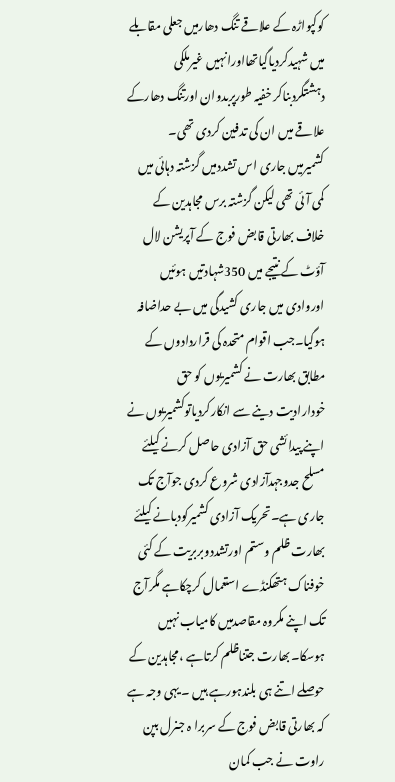کوکپواڑہ کے علاقے تنگ دھارمیں جعلی مقابلے میں شہیدکردیاگیاتھااورانہیں غیرملکی دہشتگردبناکر خفیہ طورپربدوان اورتنگ دھارکے علاقے میں ان کی تدفین کردی تھی۔
کشمیرمیں جاری اس تشددمیں گزشتہ دہائی میں کمی آئی تھی لیکن گزشتہ برس مجاہدین کے خلاف بھارتی قابض فوج کے آپریشن لال آؤٹ کے نتیجے میں 350شہادتیں ہوئیں اوروادی میں جاری کشیدگی میں بے حداضافہ ہوگیا۔جب اقوام متحدہ کی قراردادوں کے مطابق بھارت نے کشمیریوں کو حق خودارادیت دینے سے انکارکردیاتوکشمیریوں نے اپنے پیدائشی حق آزادی حاصل کرنے کیلئے مسلح جدوجہدآزادی شروع کردی جوآج تک جاری ہے۔تحریک آزادی کشمیرکودبانے کیلئے بھارت ظلم وستم اورتشددوبربریت کے کئی خوفناک ہتھکنڈے استعمال کرچکاہے مگرآج تک اپنے مکروہ مقاصدمیں کامیاب نہیں ہوسکا۔بھارت جتناظلم کرتاہے ،مجاہدین کے حوصلے اتنے ہی بلندہورہے ہیں ۔ یہی وجہ ہے کہ بھارتی قابض فوج کے سربرا ہ جنرل بپن راوت نے جب کمان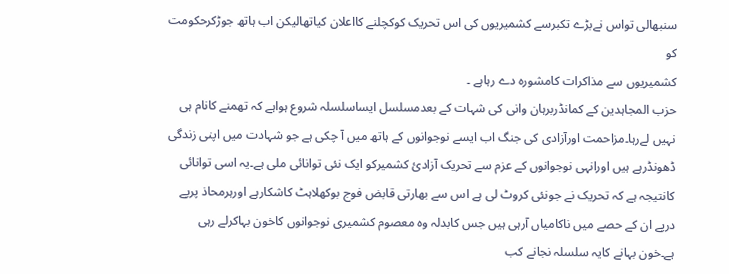سنبھالی تواس نےبڑے تکبرسے کشمیریوں کی اس تحریک کوکچلنے کااعلان کیاتھالیکن اب ہاتھ جوڑکرحکومت کو
کشمیریوں سے مذاکرات کامشورہ دے رہاہے ۔
حزب المجاہدین کے کمانڈربرہان وانی کی شہات کے بعدمسلسل ایساسلسلہ شروع ہواہے کہ تھمنے کانام ہی نہیں لےرہا۔مزاحمت اورآزادی کی جنگ اب ایسے نوجوانوں کے ہاتھ میں آ چکی ہے جو شہادت میں اپنی زندگی ڈھونڈرہے ہیں اورانہی نوجوانوں کے عزم سے تحریک آزادیٔ کشمیرکو ایک نئی توانائی ملی ہے۔یہ اسی توانائی کانتیجہ ہے کہ تحریک نے جونئی کروٹ لی ہے اس سے بھارتی قابض فوج بوکھلاہٹ کاشکارہے اورہرمحاذ پرپے درپے ان کے حصے میں ناکامیاں آرہی ہیں جس کابدلہ وہ معصوم کشمیری نوجوانوں کاخون بہاکرلے رہی ہے۔خون بہانے کایہ سلسلہ نجانے کب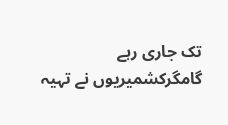تک جاری رہے گامگرکشمیریوں نے تہیہ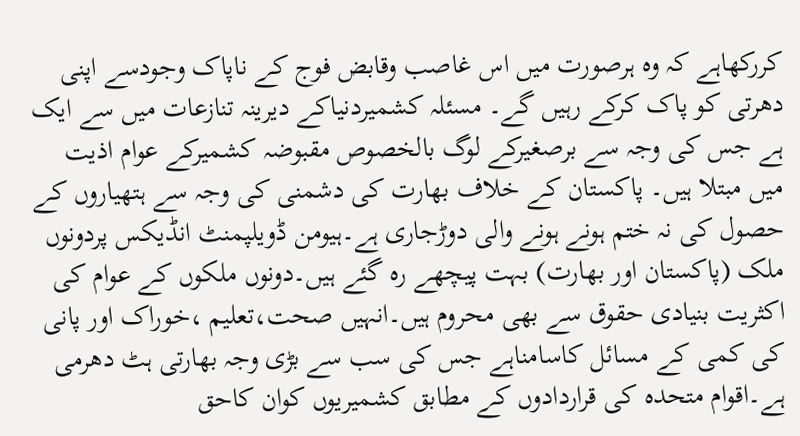کررکھاہے کہ وہ ہرصورت میں اس غاصب وقابض فوج کے ناپاک وجودسے اپنی دھرتی کو پاک کرکے رہیں گے۔ مسئلہ کشمیردنیاکے دیرینہ تنازعات میں سے ایک ہے جس کی وجہ سے برصغیرکے لوگ بالخصوص مقبوضہ کشمیرکے عوام اذیت میں مبتلا ہیں۔ پاکستان کے خلاف بھارت کی دشمنی کی وجہ سے ہتھیاروں کے حصول کی نہ ختم ہونے ہونے والی دوڑجاری ہے۔ہیومن ڈویلپمنٹ انڈیکس پردونوں ملک (پاکستان اور بھارت) بہت پیچھے رہ گئے ہیں۔دونوں ملکوں کے عوام کی اکثریت بنیادی حقوق سے بھی محروم ہیں۔انہیں صحت،تعلیم ،خوراک اور پانی کی کمی کے مسائل کاسامناہے جس کی سب سے بڑی وجہ بھارتی ہٹ دھرمی ہے۔اقوام متحدہ کی قراردادوں کے مطابق کشمیریوں کوان کاحق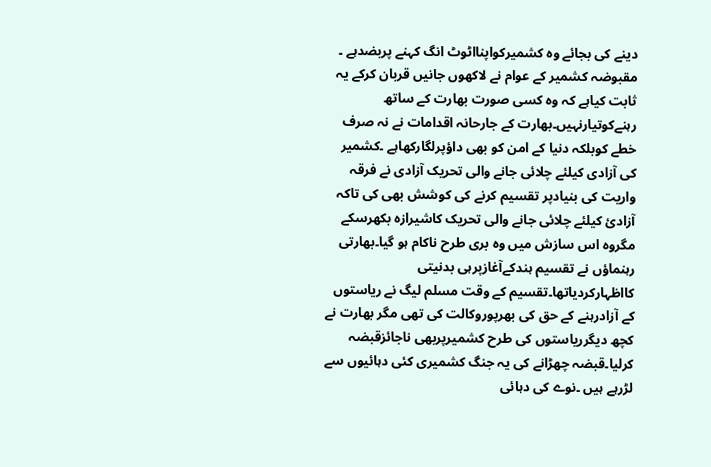دینے کی بجائے وہ کشمیرکواپنااٹوٹ انگ کہنے پربضدہے ۔
مقبوضہ کشمیر کے عوام نے لاکھوں جانیں قربان کرکے یہ ثابت کیاہے کہ وہ کسی صورت بھارت کے ساتھ رہنےکوتیارنہیں۔بھارت کے جارحانہ اقدامات نے نہ صرف خطے کوبلکہ دنیا کے امن کو بھی داؤپرلگارکھاہے ۔کشمیر کی آزادی کیلئے چلائی جانے والی تحریک آزادی نے فرقہ واریت کی بنیادپر تقسیم کرنے کی کوشش بھی کی تاکہ آزادیٔ کیلئے چلائی جانے والی تحریک کاشیرازہ بکھرسکے مگروہ اس سازش میں وہ بری طرح ناکام ہو گیا۔بھارتی رہنماؤں نے تقسیم ہندکےآغازپرہی بدنیتی کااظہارکردیاتھا۔تقسیم کے وقت مسلم لیگ نے ریاستوں کے آزادرہنے کے حق کی بھرپوروکالت کی تھی مگر بھارت نے کچھ دیگرریاستوں کی طرح کشمیرپربھی ناجائزقبضہ کرلیا۔قبضہ چھڑانے کی یہ جنگ کشمیری کئی دہائیوں سے لڑرہے ہیں ۔نوے کی دہائی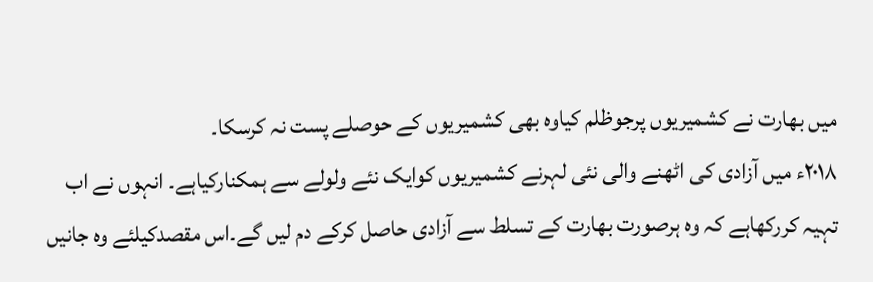میں بھارت نے کشمیریوں پرجوظلم کیاوہ بھی کشمیریوں کے حوصلے پست نہ کرسکا۔
۲۰۱۸ء میں آزادی کی اٹھنے والی نئی لہرنے کشمیریوں کوایک نئے ولولے سے ہمکنارکیاہے۔ انہوں نے اب تہیہ کررکھاہے کہ وہ ہرصورت بھارت کے تسلط سے آزادی حاصل کرکے دم لیں گے۔اس مقصدکیلئے وہ جانیں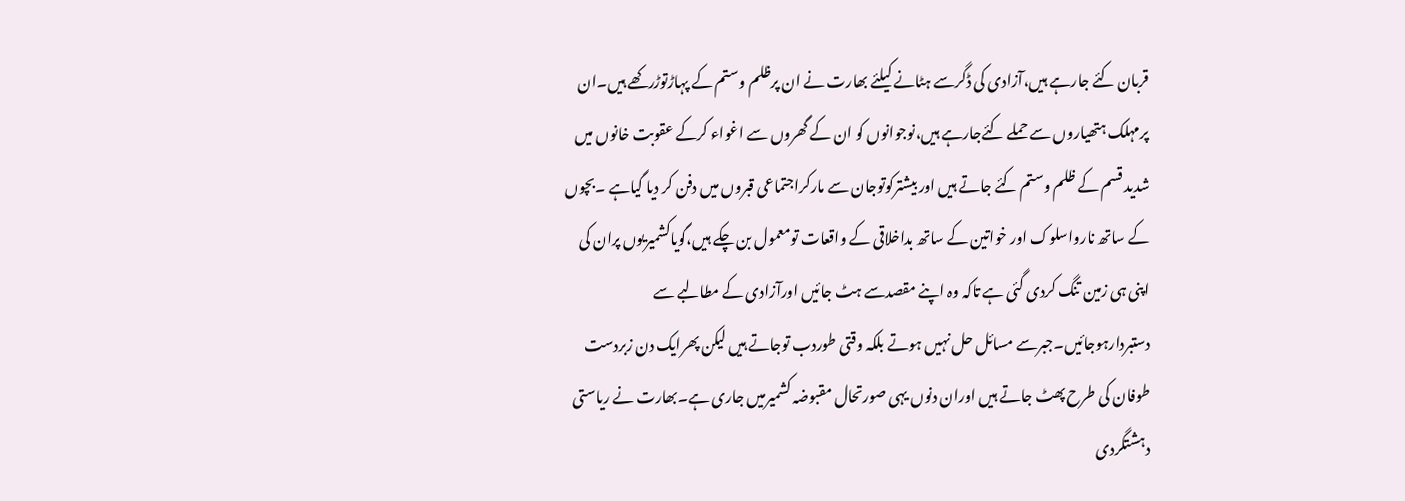قربان کئے جارہے ہیں،آزادی کی ڈگرسے ہٹانے کیلئے بھارت نے ان پرظلم وستم کے پہاڑتوڑرکھے ہیں۔ان پرمہلک ہتھیاروں سے حملے کئےجارہے ہیں،نوجوانوں کو ان کے گھروں سے اغواء کرکے عقوبت خانوں میں شدید قسم کے ظلم وستم کئے جاتے ہیں اور بیشترکوتوجان سے مارکراجتماعی قبروں میں دفن کر دیا گیاہے ۔بچوں کے ساتھ نارواسلوک اور خواتین کے ساتھ بداخلاقی کے واقعات تومعمول بن چکے ہیں،گویاکشمیریوں پران کی اپنی ہی زمین تنگ کردی گئی ہے تاکہ وہ اپنے مقصدسے ہٹ جائیں اورآزادی کے مطالبے سے دستبردارہوجائیں۔جبرسے مسائل حل نہیں ہوتے بلکہ وقتی طوردب توجاتے ہیں لیکن پھرایک دن زبردست طوفان کی طرح پھٹ جاتے ہیں اوران دنوں یہی صورتحال مقبوضہ کشمیرمیں جاری ہے۔بھارت نے ریاستی دہشتگردی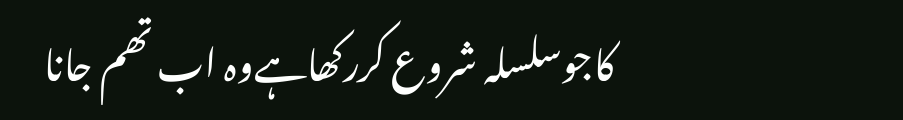کاجوسلسلہ شروع کررکھاہےوہ اب تھم جانا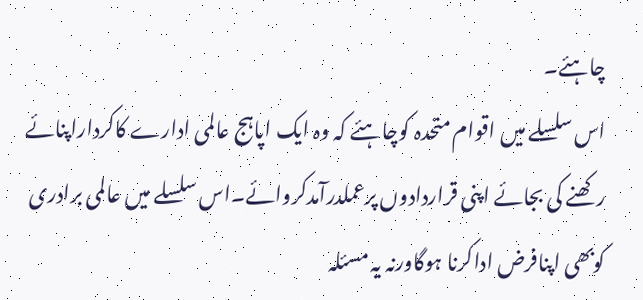چاہئے۔
اس سلسلے میں اقوام متحدہ کوچاہئے کہ وہ ایک اپاہج عالمی ادارے کاکرداراپنائے رکھنے کی بجائے اپنی قراردادوں پرعملدرآمدکروائے۔اس سلسلے میں عالمی برادری کوبھی اپنافرض اداکرنا ہوگاورنہ یہ مسئلہ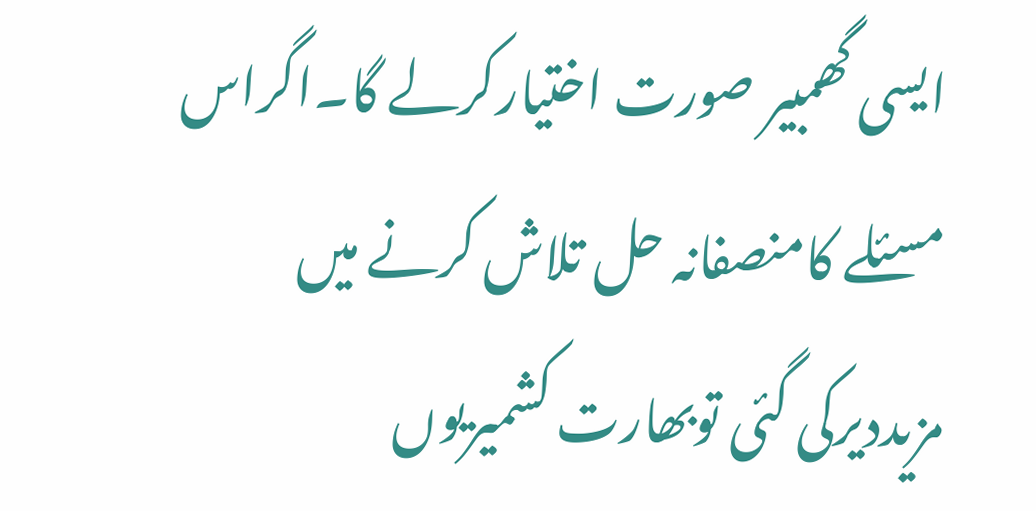ایسی گھمبیر صورت اختیارکرلے گا۔اگراس مسئلے کامنصفانہ حل تلاش کرنے میں مزیددیرکی گئی توبھارت کشمیریوں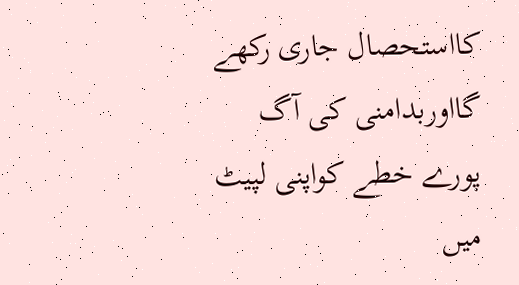کااستحصال جاری رکھے گااوربدامنی کی آگ پورے خطے کواپنی لپیٹ میں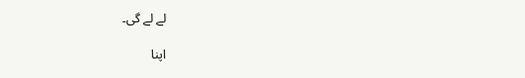لے لے گی۔

اپنا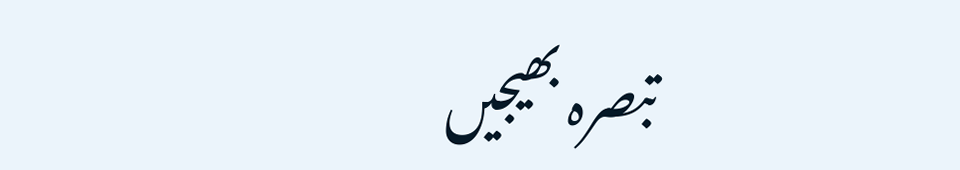تبصرہ بھیجیں